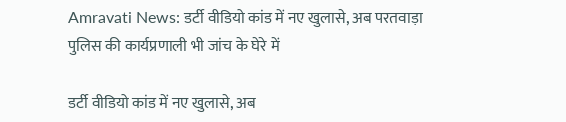Amravati News: डर्टी वीडियो कांड में नए खुलासे, अब परतवाड़ा पुलिस की कार्यप्रणाली भी जांच के घेरे में

डर्टी वीडियो कांड में नए खुलासे, अब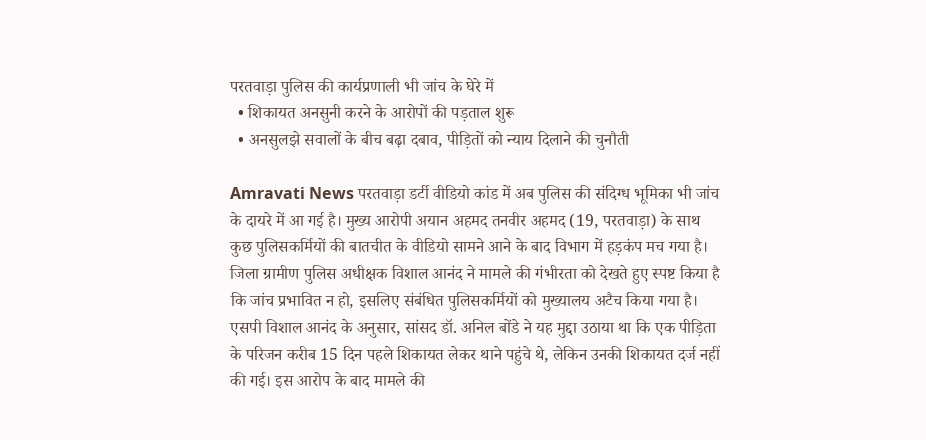परतवाड़ा पुलिस की कार्यप्रणाली भी जांच के घेरे में
  • शिकायत अनसुनी करने के आरोपों की पड़ताल शुरू
  • अनसुलझे सवालों के बीच बढ़ा दबाव, पीड़ितों को न्याय दिलाने की चुनौती

Amravati News परतवाड़ा डर्टी वीडियो कांड में अब पुलिस की संदिग्ध भूमिका भी जांच के दायरे में आ गई है। मुख्य आरोपी अयान अहमद तनवीर अहमद (19, परतवाड़ा) के साथ कुछ पुलिसकर्मियों की बातचीत के वीडियो सामने आने के बाद विभाग में हड़कंप मच गया है। जिला ग्रामीण पुलिस अधीक्षक विशाल आनंद ने मामले की गंभीरता को देखते हुए स्पष्ट किया है कि जांच प्रभावित न हो, इसलिए संबंधित पुलिसकर्मियों को मुख्यालय अटैच किया गया है। एसपी विशाल आनंद के अनुसार, सांसद डॉ. अनिल बोंडे ने यह मुद्दा उठाया था कि एक पीड़िता के परिजन करीब 15 दिन पहले शिकायत लेकर थाने पहुंचे थे, लेकिन उनकी शिकायत दर्ज नहीं की गई। इस आरोप के बाद मामले की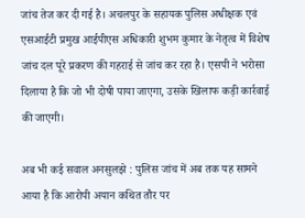जांच तेज कर दी गई है। अचलपुर के सहायक पुलिस अधीक्षक एवं एसआईटी प्रमुख आईपीएस अधिकारी शुभम कुमार के नेतृत्व में विशेष जांच दल पूरे प्रकरण की गहराई से जांच कर रहा है। एसपी ने भरोसा दिलाया है कि जो भी दोषी पाया जाएगा, उसके खिलाफ कड़ी कार्रवाई की जाएगी।

अब भी कई सवाल अनसुलझे : पुलिस जांच में अब तक यह सामने आया है कि आरोपी अयान कथित तौर पर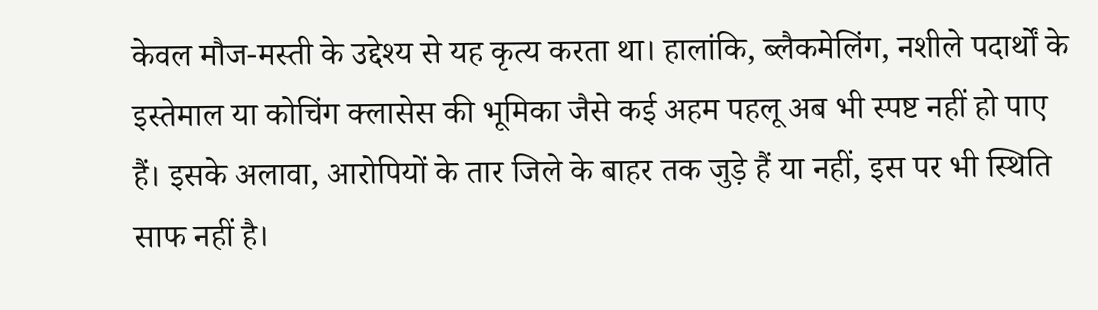केवल मौज-मस्ती के उद्देश्य से यह कृत्य करता था। हालांकि, ब्लैकमेलिंग, नशीले पदार्थों के इस्तेमाल या कोचिंग क्लासेस की भूमिका जैसे कई अहम पहलू अब भी स्पष्ट नहीं हो पाए हैं। इसके अलावा, आरोपियों के तार जिले के बाहर तक जुड़े हैं या नहीं, इस पर भी स्थिति साफ नहीं है।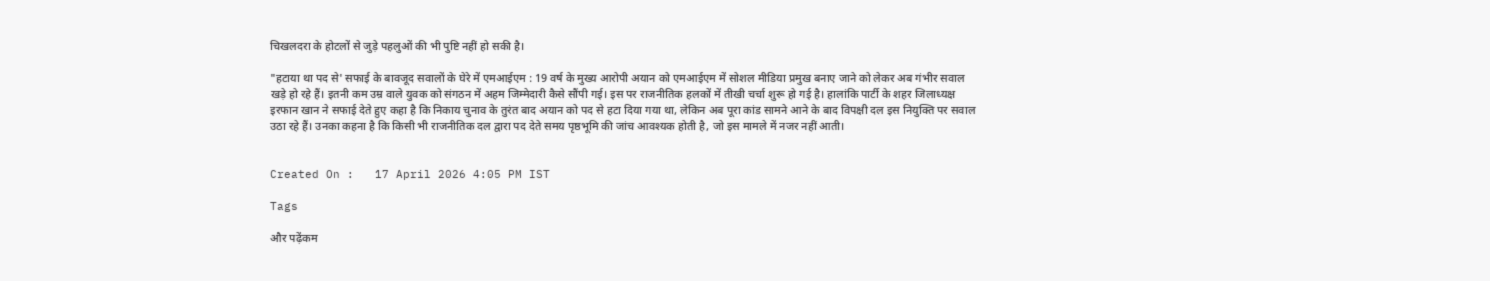चिखलदरा के होटलों से जुड़े पहलुओं की भी पुष्टि नहीं हो सकी है।

"हटाया था पद से' सफाई के बावजूद सवालों के घेरे में एमआईएम : 19 वर्ष के मुख्य आरोपी अयान को एमआईएम में सोशल मीडिया प्रमुख बनाए जाने को लेकर अब गंभीर सवाल खड़े हो रहे हैं। इतनी कम उम्र वाले युवक को संगठन में अहम जिम्मेदारी कैसे सौंपी गई। इस पर राजनीतिक हलकों में तीखी चर्चा शुरू हो गई है। हालांकि पार्टी के शहर जिलाध्यक्ष इरफान खान ने सफाई देते हुए कहा है कि निकाय चुनाव के तुरंत बाद अयान को पद से हटा दिया गया था, लेकिन अब पूरा कांड सामने आने के बाद विपक्षी दल इस नियुक्ति पर सवाल उठा रहे हैं। उनका कहना है कि किसी भी राजनीतिक दल द्वारा पद देते समय पृष्ठभूमि की जांच आवश्यक होती है, जो इस मामले में नजर नहीं आती।


Created On :   17 April 2026 4:05 PM IST

Tags

और पढ़ेंकम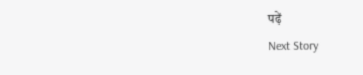पढ़ें
Next Story